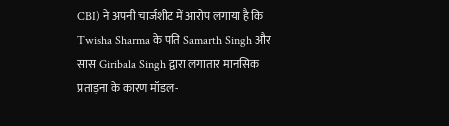CBI) ने अपनी चार्जशीट में आरोप लगाया है कि Twisha Sharma के पति Samarth Singh और सास Giribala Singh द्वारा लगातार मानसिक प्रताड़ना के कारण मॉडल-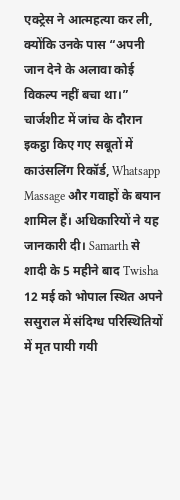एक्ट्रेस ने आत्महत्या कर ली, क्योंकि उनके पास “अपनी जान देने के अलावा कोई विकल्प नहीं बचा था।” चार्जशीट में जांच के दौरान इकट्ठा किए गए सबूतों में काउंसलिंग रिकॉर्ड, Whatsapp Massage और गवाहों के बयान शामिल हैं। अधिकारियों ने यह जानकारी दी। Samarth से शादी के 5 महीने बाद Twisha 12 मई को भोपाल स्थित अपने ससुराल में संदिग्ध परिस्थितियों में मृत पायी गयी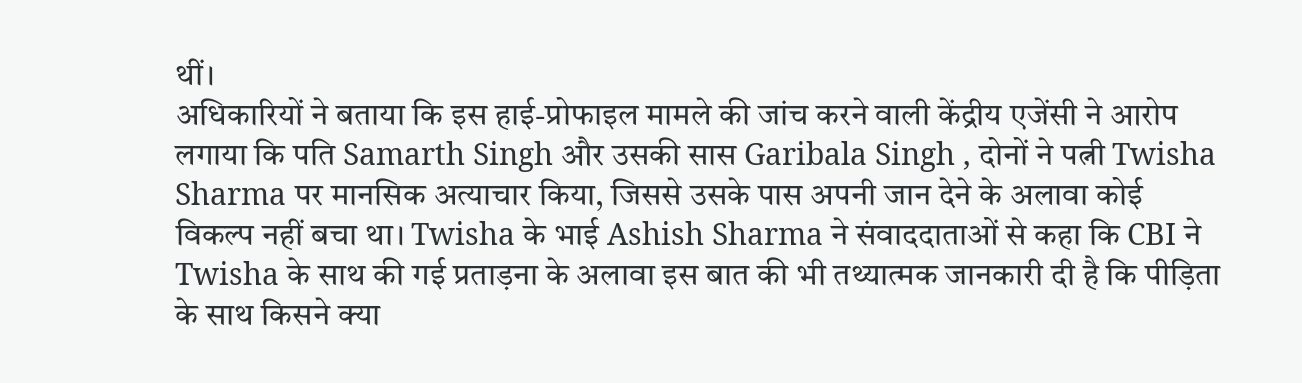थीं।
अधिकारियों ने बताया कि इस हाई-प्रोफाइल मामले की जांच करने वाली केंद्रीय एजेंसी ने आरोप लगाया कि पति Samarth Singh और उसकी सास Garibala Singh , दोनों ने पत्नी Twisha Sharma पर मानसिक अत्याचार किया, जिससे उसके पास अपनी जान देने के अलावा कोई विकल्प नहीं बचा था। Twisha के भाई Ashish Sharma ने संवाददाताओं से कहा कि CBI ने Twisha के साथ की गई प्रताड़ना के अलावा इस बात की भी तथ्यात्मक जानकारी दी है कि पीड़िता के साथ किसने क्या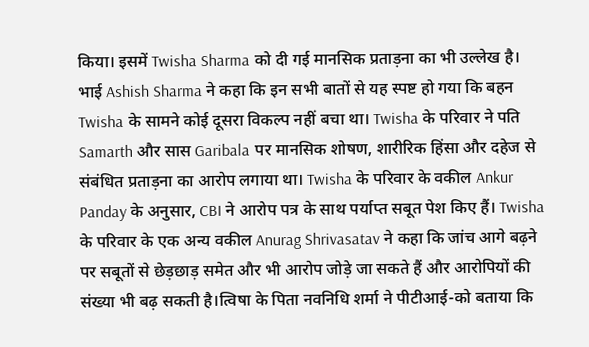किया। इसमें Twisha Sharma को दी गई मानसिक प्रताड़ना का भी उल्लेख है।
भाई Ashish Sharma ने कहा कि इन सभी बातों से यह स्पष्ट हो गया कि बहन Twisha के सामने कोई दूसरा विकल्प नहीं बचा था। Twisha के परिवार ने पति Samarth और सास Garibala पर मानसिक शोषण, शारीरिक हिंसा और दहेज से संबंधित प्रताड़ना का आरोप लगाया था। Twisha के परिवार के वकील Ankur Panday के अनुसार, CBI ने आरोप पत्र के साथ पर्याप्त सबूत पेश किए हैं। Twisha के परिवार के एक अन्य वकील Anurag Shrivasatav ने कहा कि जांच आगे बढ़ने पर सबूतों से छेड़छाड़ समेत और भी आरोप जोड़े जा सकते हैं और आरोपियों की संख्या भी बढ़ सकती है।त्विषा के पिता नवनिधि शर्मा ने पीटीआई-को बताया कि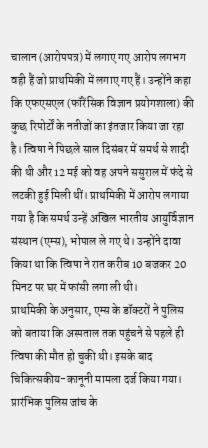चालान (आरोपपत्र) में लगाए गए आरोप लगभग वही हैं जो प्राथमिकी में लगाए गए हैं। उन्होंने कहा कि एफएसएल (फॉरेंसिक विज्ञान प्रयोगशाला) की कुछ रिपोर्टों के नतीजों का इंतजार किया जा रहा है। त्विषा ने पिछले साल दिसंबर में समर्थ से शादी की थी और 12 मई को वह अपने ससुराल में फंदे से लटकी हुई मिली थीं। प्राथमिकी में आरोप लगाया गया है कि समर्थ उन्हें अखिल भारतीय आयुर्विज्ञान संस्थान (एम्स), भोपाल ले गए थे। उन्होंने दावा किया था कि त्विषा ने रात करीब 10 बजकर 20 मिनट पर घर में फांसी लगा ली थी।
प्राथमिकी के अनुसार, एम्स के डॉक्टरों ने पुलिस को बताया कि अस्पताल तक पहुंचने से पहले ही त्विषा की मौत हो चुकी थी। इसके बाद चिकित्सकीय-कानूनी मामला दर्ज किया गया। प्रारंभिक पुलिस जांच के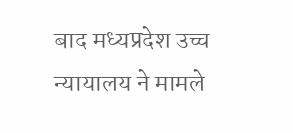बाद मध्यप्रदेश उच्च न्यायालय ने मामले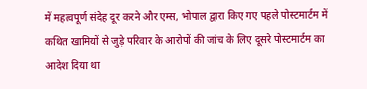में महत्वपूर्ण संदेह दूर करने और एम्स, भोपाल द्वारा किए गए पहले पोस्टमार्टम में कथित खामियों से जुड़े परिवार के आरोपों की जांच के लिए दूसरे पोस्टमार्टम का आदेश दिया था